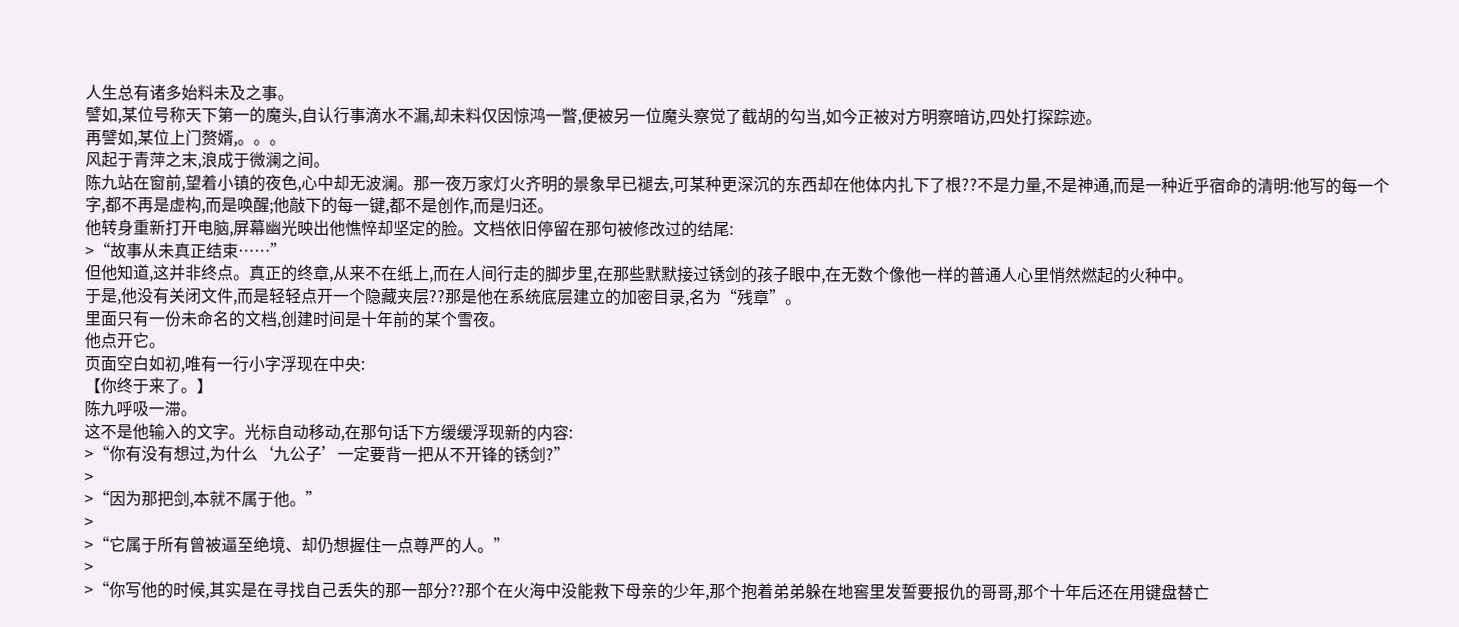人生总有诸多始料未及之事。
譬如,某位号称天下第一的魔头,自认行事滴水不漏,却未料仅因惊鸿一瞥,便被另一位魔头察觉了截胡的勾当,如今正被对方明察暗访,四处打探踪迹。
再譬如,某位上门赘婿,。。。
风起于青萍之末,浪成于微澜之间。
陈九站在窗前,望着小镇的夜色,心中却无波澜。那一夜万家灯火齐明的景象早已褪去,可某种更深沉的东西却在他体内扎下了根??不是力量,不是神通,而是一种近乎宿命的清明:他写的每一个字,都不再是虚构,而是唤醒;他敲下的每一键,都不是创作,而是归还。
他转身重新打开电脑,屏幕幽光映出他憔悴却坚定的脸。文档依旧停留在那句被修改过的结尾:
>“故事从未真正结束……”
但他知道,这并非终点。真正的终章,从来不在纸上,而在人间行走的脚步里,在那些默默接过锈剑的孩子眼中,在无数个像他一样的普通人心里悄然燃起的火种中。
于是,他没有关闭文件,而是轻轻点开一个隐藏夹层??那是他在系统底层建立的加密目录,名为“残章”。
里面只有一份未命名的文档,创建时间是十年前的某个雪夜。
他点开它。
页面空白如初,唯有一行小字浮现在中央:
【你终于来了。】
陈九呼吸一滞。
这不是他输入的文字。光标自动移动,在那句话下方缓缓浮现新的内容:
>“你有没有想过,为什么‘九公子’一定要背一把从不开锋的锈剑?”
>
>“因为那把剑,本就不属于他。”
>
>“它属于所有曾被逼至绝境、却仍想握住一点尊严的人。”
>
>“你写他的时候,其实是在寻找自己丢失的那一部分??那个在火海中没能救下母亲的少年,那个抱着弟弟躲在地窖里发誓要报仇的哥哥,那个十年后还在用键盘替亡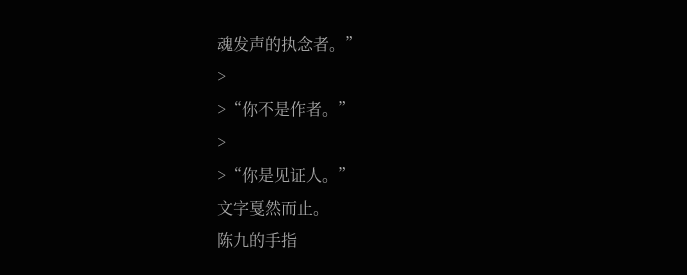魂发声的执念者。”
>
>“你不是作者。”
>
>“你是见证人。”
文字戛然而止。
陈九的手指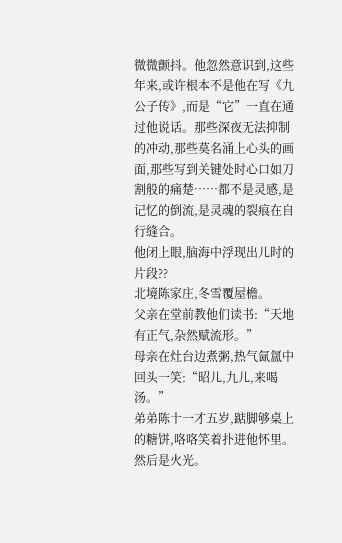微微颤抖。他忽然意识到,这些年来,或许根本不是他在写《九公子传》,而是“它”一直在通过他说话。那些深夜无法抑制的冲动,那些莫名涌上心头的画面,那些写到关键处时心口如刀割般的痛楚……都不是灵感,是记忆的倒流,是灵魂的裂痕在自行缝合。
他闭上眼,脑海中浮现出儿时的片段??
北境陈家庄,冬雪覆屋檐。
父亲在堂前教他们读书:“天地有正气,杂然赋流形。”
母亲在灶台边煮粥,热气氤氲中回头一笑:“昭儿,九儿,来喝汤。”
弟弟陈十一才五岁,踮脚够桌上的糖饼,咯咯笑着扑进他怀里。
然后是火光。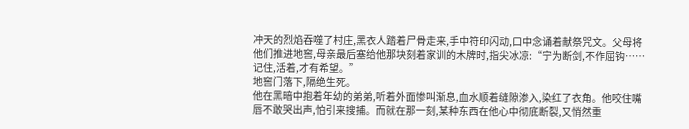冲天的烈焰吞噬了村庄,黑衣人踏着尸骨走来,手中符印闪动,口中念诵着献祭咒文。父母将他们推进地窖,母亲最后塞给他那块刻着家训的木牌时,指尖冰凉:“宁为断剑,不作屈钩……记住,活着,才有希望。”
地窖门落下,隔绝生死。
他在黑暗中抱着年幼的弟弟,听着外面惨叫渐息,血水顺着缝隙渗入,染红了衣角。他咬住嘴唇不敢哭出声,怕引来搜捕。而就在那一刻,某种东西在他心中彻底断裂,又悄然重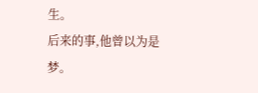生。
后来的事,他曾以为是梦。